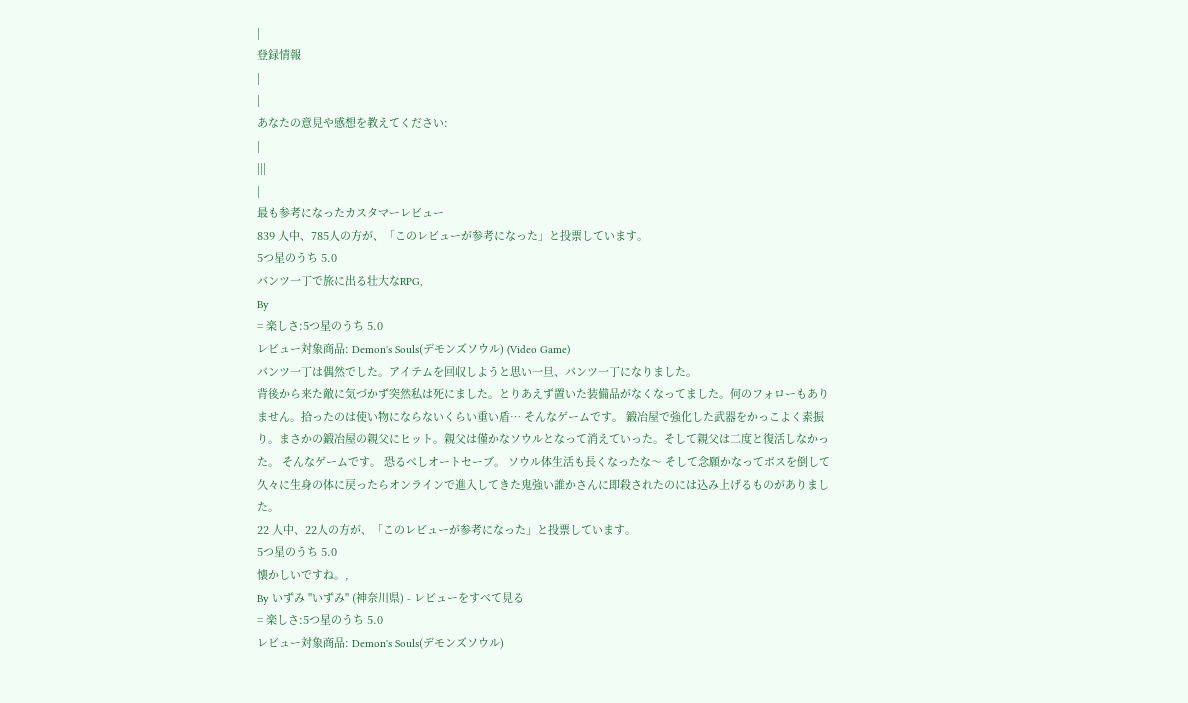|
登録情報
|
|
あなたの意見や感想を教えてください:
|
|||
|
最も参考になったカスタマーレビュー
839 人中、785人の方が、「このレビューが参考になった」と投票しています。
5つ星のうち 5.0
パンツ一丁で旅に出る壮大なRPG,
By
= 楽しさ:5つ星のうち 5.0
レビュー対象商品: Demon's Souls(デモンズソウル) (Video Game)
パンツ一丁は偶然でした。アイテムを回収しようと思い一旦、パンツ一丁になりました。
背後から来た敵に気づかず突然私は死にました。とりあえず置いた装備品がなくなってました。何のフォローもありません。拾ったのは使い物にならないくらい重い盾… そんなゲームです。 鍛冶屋で強化した武器をかっこよく素振り。まさかの鍛冶屋の親父にヒット。親父は僅かなソウルとなって消えていった。そして親父は二度と復活しなかった。 そんなゲームです。 恐るべしオートセーブ。 ソウル体生活も長くなったな〜 そして念願かなってボスを倒して久々に生身の体に戻ったらオンラインで進入してきた鬼強い誰かさんに即殺されたのには込み上げるものがありました。
22 人中、22人の方が、「このレビューが参考になった」と投票しています。
5つ星のうち 5.0
懐かしいですね。,
By いずみ "いずみ" (神奈川県) - レビューをすべて見る
= 楽しさ:5つ星のうち 5.0
レビュー対象商品: Demon's Souls(デモンズソウル)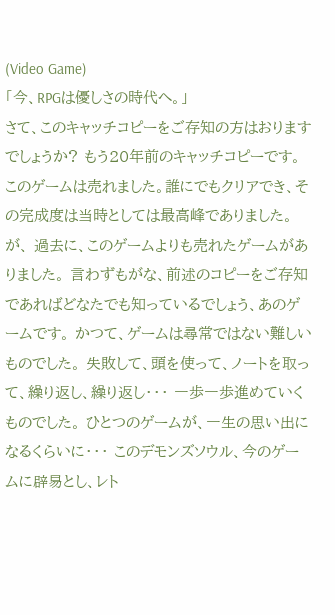(Video Game)
「今、RPGは優しさの時代へ。」
さて、このキャッチコピーをご存知の方はおりますでしょうか? もう20年前のキャッチコピーです。 このゲームは売れました。誰にでもクリアでき、その完成度は当時としては最高峰でありました。 が、 過去に、このゲームよりも売れたゲームがありました。 言わずもがな、前述のコピーをご存知であればどなたでも知っているでしょう、あのゲームです。 かつて、ゲームは尋常ではない難しいものでした。 失敗して、頭を使って、ノートを取って、繰り返し、繰り返し・・・ 一歩一歩進めていくものでした。 ひとつのゲームが、一生の思い出になるくらいに・・・ このデモンズソウル、今のゲームに辟易とし、レト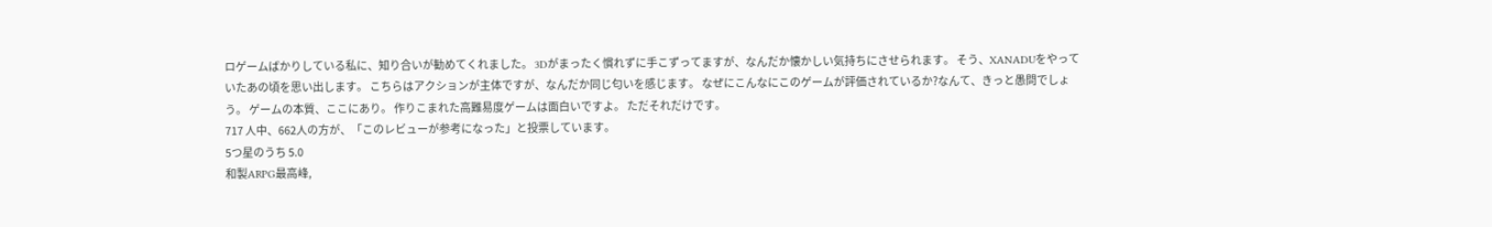ロゲームばかりしている私に、知り合いが勧めてくれました。 3Dがまったく慣れずに手こずってますが、なんだか懐かしい気持ちにさせられます。 そう、XANADUをやっていたあの頃を思い出します。 こちらはアクションが主体ですが、なんだか同じ匂いを感じます。 なぜにこんなにこのゲームが評価されているか?なんて、きっと愚問でしょう。 ゲームの本質、ここにあり。 作りこまれた高難易度ゲームは面白いですよ。 ただそれだけです。
717 人中、662人の方が、「このレビューが参考になった」と投票しています。
5つ星のうち 5.0
和製ARPG最高峰,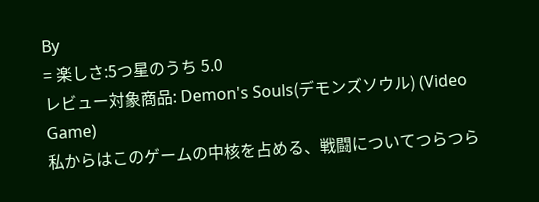By
= 楽しさ:5つ星のうち 5.0
レビュー対象商品: Demon's Souls(デモンズソウル) (Video Game)
私からはこのゲームの中核を占める、戦闘についてつらつら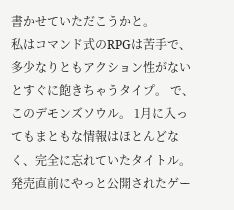書かせていただこうかと。
私はコマンド式のRPGは苦手で、多少なりともアクション性がないとすぐに飽きちゃうタイプ。 で、このデモンズソウル。 1月に入ってもまともな情報はほとんどなく、完全に忘れていたタイトル。 発売直前にやっと公開されたゲー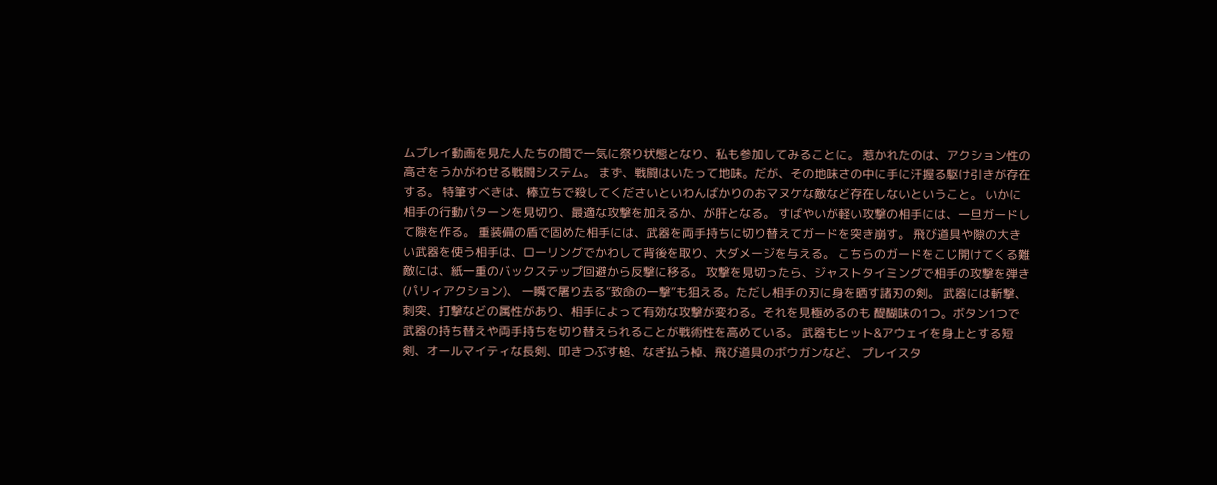ムプレイ動画を見た人たちの間で一気に祭り状態となり、私も参加してみることに。 惹かれたのは、アクション性の高さをうかがわせる戦闘システム。 まず、戦闘はいたって地味。だが、その地味さの中に手に汗握る駆け引きが存在する。 特筆すべきは、棒立ちで殺してくださいといわんばかりのおマヌケな敵など存在しないということ。 いかに相手の行動パターンを見切り、最適な攻撃を加えるか、が肝となる。 すばやいが軽い攻撃の相手には、一旦ガードして隙を作る。 重装備の盾で固めた相手には、武器を両手持ちに切り替えてガードを突き崩す。 飛び道具や隙の大きい武器を使う相手は、ローリングでかわして背後を取り、大ダメージを与える。 こちらのガードをこじ開けてくる難敵には、紙一重のバックステップ回避から反撃に移る。 攻撃を見切ったら、ジャストタイミングで相手の攻撃を弾き(パリィアクション)、 一瞬で屠り去る”致命の一撃”も狙える。ただし相手の刃に身を晒す諸刃の剣。 武器には斬撃、刺突、打撃などの属性があり、相手によって有効な攻撃が変わる。それを見極めるのも 醍醐味の1つ。ボタン1つで武器の持ち替えや両手持ちを切り替えられることが戦術性を高めている。 武器もヒット&アウェイを身上とする短剣、オールマイティな長剣、叩きつぶす槌、なぎ払う棹、飛び道具のボウガンなど、 プレイスタ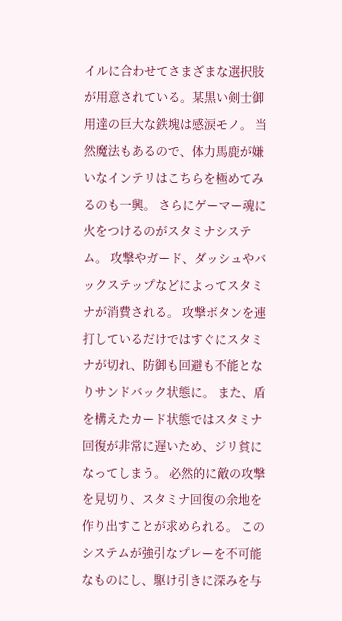イルに合わせてさまざまな選択肢が用意されている。某黒い剣士御用達の巨大な鉄塊は感涙モノ。 当然魔法もあるので、体力馬鹿が嫌いなインテリはこちらを極めてみるのも一興。 さらにゲーマー魂に火をつけるのがスタミナシステム。 攻撃やガード、ダッシュやバックステップなどによってスタミナが消費される。 攻撃ボタンを連打しているだけではすぐにスタミナが切れ、防御も回避も不能となりサンドバック状態に。 また、盾を構えたカード状態ではスタミナ回復が非常に遅いため、ジリ貧になってしまう。 必然的に敵の攻撃を見切り、スタミナ回復の余地を作り出すことが求められる。 このシステムが強引なプレーを不可能なものにし、駆け引きに深みを与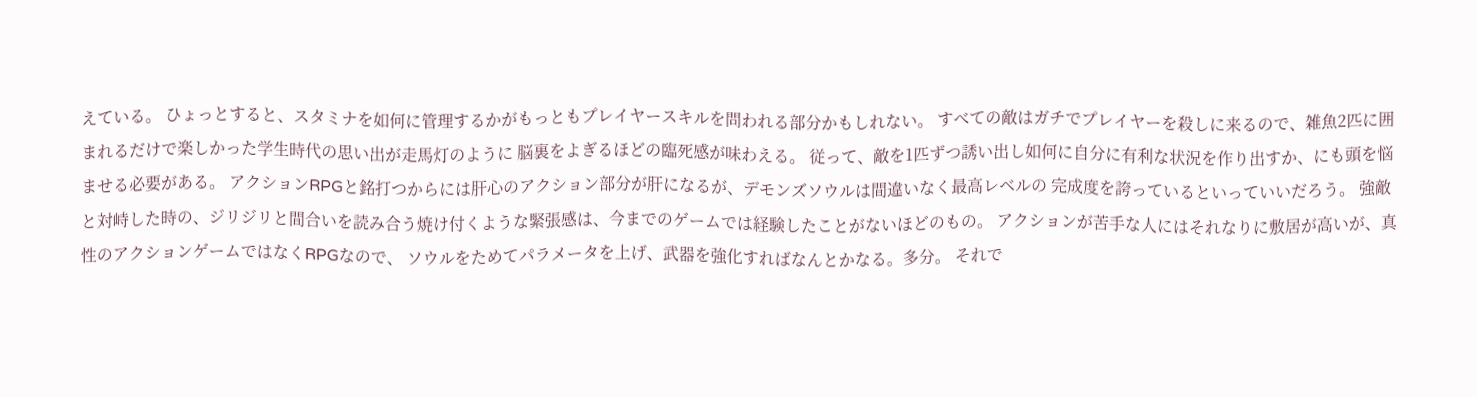えている。 ひょっとすると、スタミナを如何に管理するかがもっともプレイヤースキルを問われる部分かもしれない。 すべての敵はガチでプレイヤーを殺しに来るので、雑魚2匹に囲まれるだけで楽しかった学生時代の思い出が走馬灯のように 脳裏をよぎるほどの臨死感が味わえる。 従って、敵を1匹ずつ誘い出し如何に自分に有利な状況を作り出すか、にも頭を悩ませる必要がある。 アクションRPGと銘打つからには肝心のアクション部分が肝になるが、デモンズソウルは間違いなく最高レベルの 完成度を誇っているといっていいだろう。 強敵と対峙した時の、ジリジリと間合いを読み合う焼け付くような緊張感は、今までのゲームでは経験したことがないほどのもの。 アクションが苦手な人にはそれなりに敷居が高いが、真性のアクションゲームではなくRPGなので、 ソウルをためてパラメータを上げ、武器を強化すればなんとかなる。多分。 それで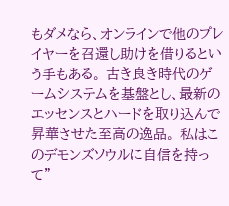もダメなら、オンラインで他のプレイヤーを召還し助けを借りるという手もある。 古き良き時代のゲームシステムを基盤とし、最新のエッセンスとハードを取り込んで昇華させた至高の逸品。 私はこのデモンズソウルに自信を持って”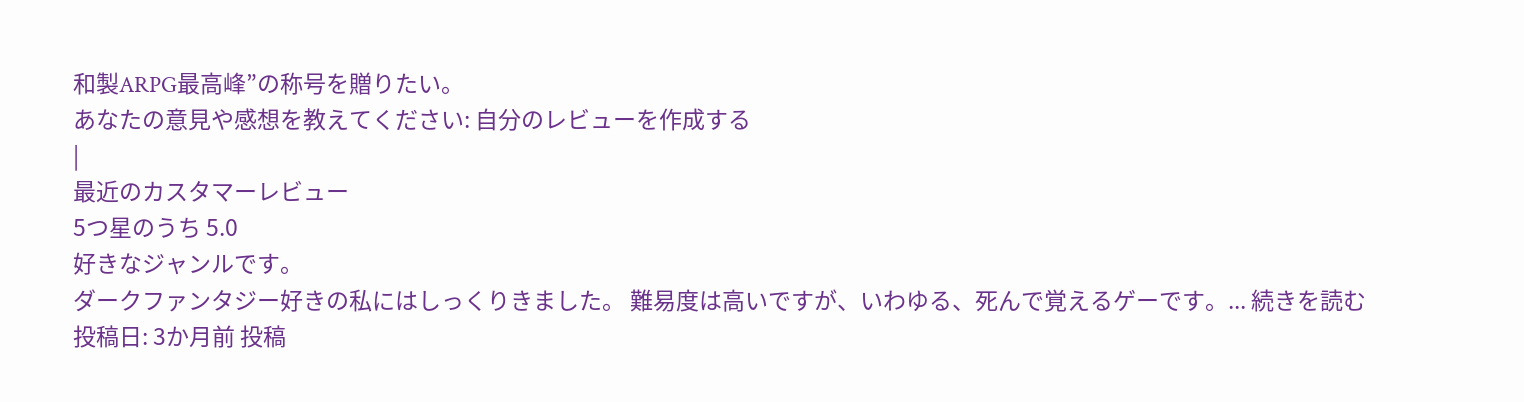和製ARPG最高峰”の称号を贈りたい。
あなたの意見や感想を教えてください: 自分のレビューを作成する
|
最近のカスタマーレビュー
5つ星のうち 5.0
好きなジャンルです。
ダークファンタジー好きの私にはしっくりきました。 難易度は高いですが、いわゆる、死んで覚えるゲーです。... 続きを読む
投稿日: 3か月前 投稿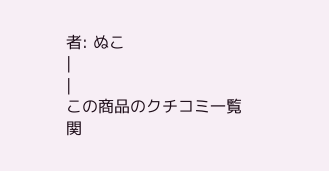者: ぬこ
|
|
この商品のクチコミ一覧
関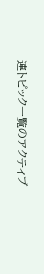連トピック一覧のアクティブ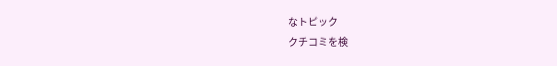なトピック
クチコミを検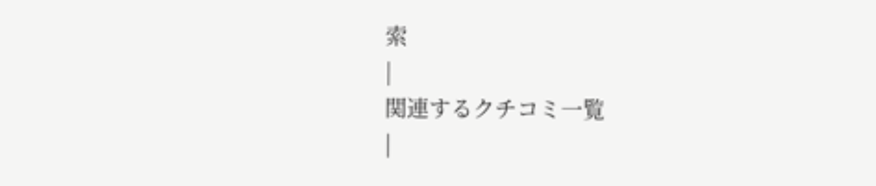索
|
関連するクチコミ一覧
|